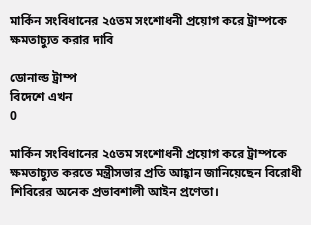মার্কিন সংবিধানের ২৫তম সংশোধনী প্রয়োগ করে ট্রাম্পকে ক্ষমতাচ্যুত করার দাবি

ডোনাল্ড ট্রাম্প
বিদেশে এখন
0

মার্কিন সংবিধানের ২৫তম সংশোধনী প্রয়োগ করে ট্রাম্পকে ক্ষমতাচ্যুত করতে মন্ত্রীসভার প্রতি আহ্বান জানিয়েছেন বিরোধী শিবিরের অনেক প্রভাবশালী আইন প্রণেতা।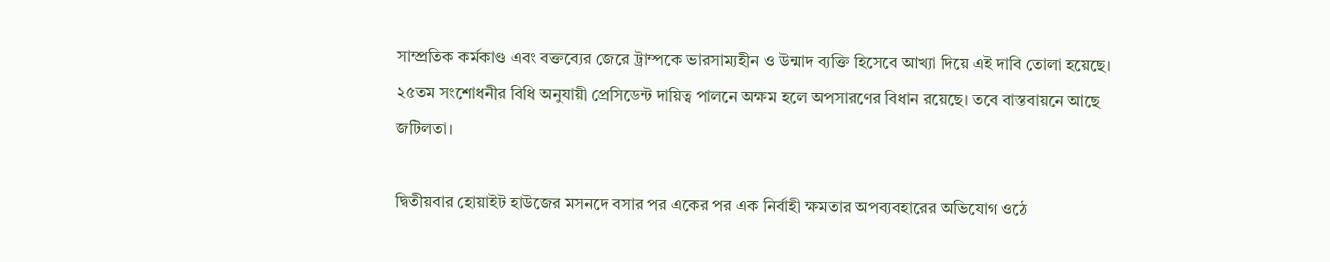সাম্প্রতিক কর্মকাণ্ড এবং বক্তব্যের জেরে ট্রাম্পকে ভারসাম্যহীন ও উন্মাদ ব্যক্তি হিসেবে আখ্যা দিয়ে এই দাবি তোলা হয়েছে। ২৫তম সংশোধনীর বিধি অনুযায়ী প্রেসিডেন্ট দায়িত্ব পালনে অক্ষম হলে অপসারণের বিধান রয়েছে। তবে বাস্তবায়নে আছে জটিলতা।

দ্বিতীয়বার হোয়াইট হাউজের মসনদে বসার পর একের পর এক নির্বাহী ক্ষমতার অপব্যবহারের অভিযোগ ওঠে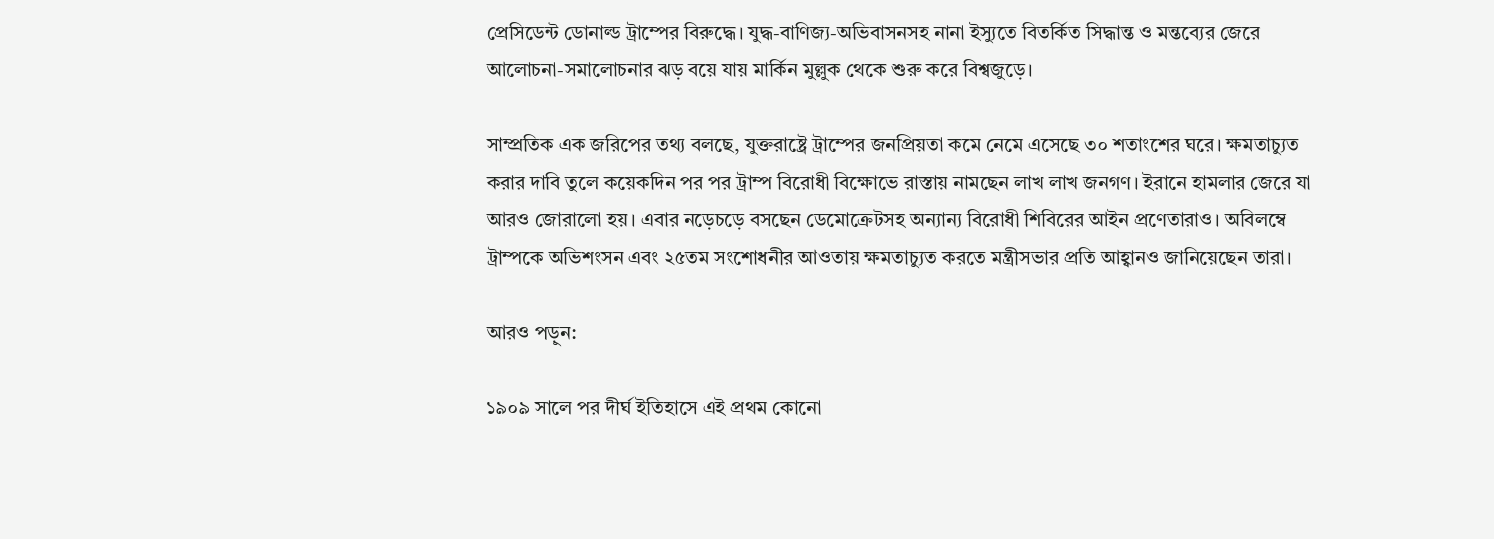প্রেসিডেন্ট ডোনাল্ড ট্রাম্পের বিরুদ্ধে। যুদ্ধ-বাণিজ্য-অভিবাসনসহ নানা ইস্যুতে বিতর্কিত সিদ্ধান্ত ও মন্তব্যের জেরে আলোচনা-সমালোচনার ঝড় বয়ে যায় মার্কিন মুল্লুক থেকে শুরু করে বিশ্বজুড়ে।

সাম্প্রতিক এক জরিপের তথ্য বলছে, যুক্তরাষ্ট্রে ট্রাম্পের জনপ্রিয়তা কমে নেমে এসেছে ৩০ শতাংশের ঘরে। ক্ষমতাচ্যুত করার দাবি তুলে কয়েকদিন পর পর ট্রাম্প বিরোধী বিক্ষোভে রাস্তায় নামছেন লাখ লাখ জনগণ। ইরানে হামলার জেরে যা আরও জোরালো হয়। এবার নড়েচড়ে বসছেন ডেমোক্রেটসহ অন্যান্য বিরোধী শিবিরের আইন প্রণেতারাও। অবিলম্বে ট্রাম্পকে অভিশংসন এবং ২৫তম সংশোধনীর আওতায় ক্ষমতাচ্যুত করতে মন্ত্রীসভার প্রতি আহ্বানও জানিয়েছেন তারা।

আরও পড়ুন:

১৯০৯ সালে পর দীর্ঘ ইতিহাসে এই প্রথম কোনো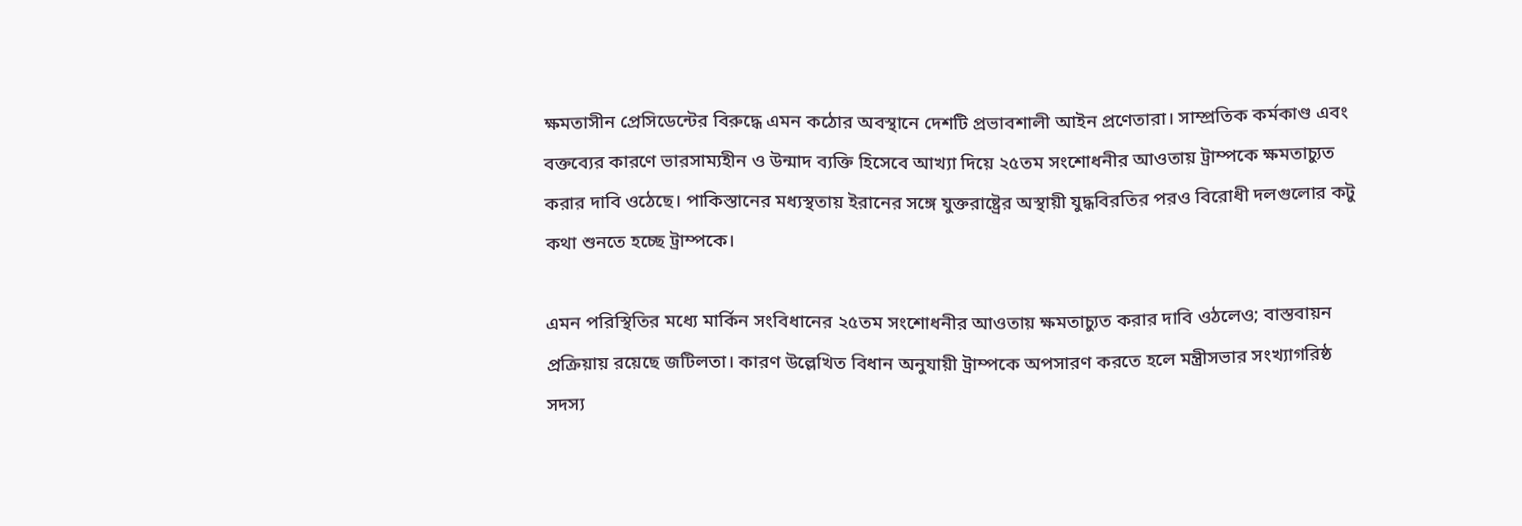ক্ষমতাসীন প্রেসিডেন্টের বিরুদ্ধে এমন কঠোর অবস্থানে দেশটি প্রভাবশালী আইন প্রণেতারা। সাম্প্রতিক কর্মকাণ্ড এবং বক্তব্যের কারণে ভারসাম্যহীন ও উন্মাদ ব্যক্তি হিসেবে আখ্যা দিয়ে ২৫তম সংশোধনীর আওতায় ট্রাম্পকে ক্ষমতাচ্যুত করার দাবি ওঠেছে। পাকিস্তানের মধ্যস্থতায় ইরানের সঙ্গে যুক্তরাষ্ট্রের অস্থায়ী যুদ্ধবিরতির পরও বিরোধী দলগুলোর কটু কথা শুনতে হচ্ছে ট্রাম্পকে।

এমন পরিস্থিতির মধ্যে মার্কিন সংবিধানের ২৫তম সংশোধনীর আওতায় ক্ষমতাচ্যুত করার দাবি ওঠলেও; বাস্তবায়ন প্রক্রিয়ায় রয়েছে জটিলতা। কারণ উল্লেখিত বিধান অনুযায়ী ট্রাম্পকে অপসারণ করতে হলে মন্ত্রীসভার সংখ্যাগরিষ্ঠ সদস্য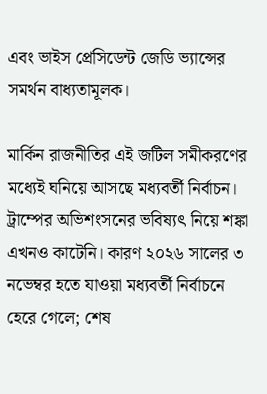এবং ভাইস প্রেসিডেন্ট জেডি ভ্যান্সের সমর্থন বাধ্যতামূলক।

মার্কিন রাজনীতির এই জটিল সমীকরণের মধ্যেই ঘনিয়ে আসছে মধ্যবর্তী নির্বাচন। ট্রাম্পের অভিশংসনের ভবিষ্যৎ নিয়ে শঙ্কা এখনও কাটেনি। কারণ ২০২৬ সালের ৩ নভেম্বর হতে যাওয়া মধ্যবর্তী নির্বাচনে হেরে গেলে; শেষ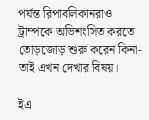পর্যন্ত রিপাবলিকানরাও ট্রাম্পকে অভিশংসিত করতে তোড়জোড় শুরু করেন কিনা-তাই এখন দেখার বিষয়।

ইএ